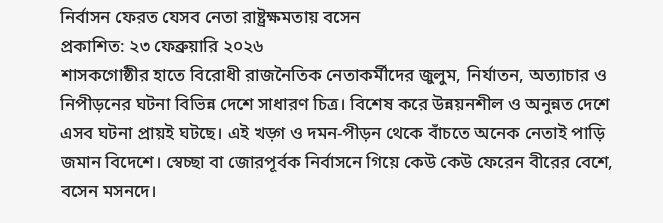নির্বাসন ফেরত যেসব নেতা রাষ্ট্রক্ষমতায় বসেন
প্রকাশিত: ২৩ ফেব্রুয়ারি ২০২৬
শাসকগোষ্ঠীর হাতে বিরোধী রাজনৈতিক নেতাকর্মীদের জুলুম, নির্যাতন, অত্যাচার ও নিপীড়নের ঘটনা বিভিন্ন দেশে সাধারণ চিত্র। বিশেষ করে উন্নয়নশীল ও অনুন্নত দেশে এসব ঘটনা প্রায়ই ঘটছে। এই খড়্গ ও দমন-পীড়ন থেকে বাঁচতে অনেক নেতাই পাড়ি জমান বিদেশে। স্বেচ্ছা বা জোরপূর্বক নির্বাসনে গিয়ে কেউ কেউ ফেরেন বীরের বেশে, বসেন মসনদে।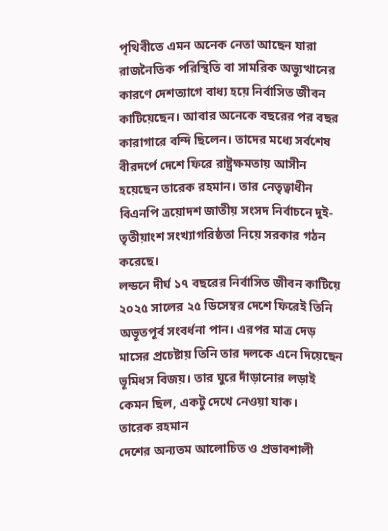পৃথিবীতে এমন অনেক নেতা আছেন যারা রাজনৈতিক পরিস্থিতি বা সামরিক অভ্যুত্থানের কারণে দেশত্যাগে বাধ্য হয়ে নির্বাসিত জীবন কাটিয়েছেন। আবার অনেকে বছরের পর বছর কারাগারে বন্দি ছিলেন। তাদের মধ্যে সর্বশেষ বীরদর্পে দেশে ফিরে রাষ্ট্রক্ষমতায় আসীন হয়েছেন তারেক রহমান। তার নেতৃত্বাধীন বিএনপি ত্রয়োদশ জাতীয় সংসদ নির্বাচনে দুই-তৃতীয়াংশ সংখ্যাগরিষ্ঠতা নিয়ে সরকার গঠন করেছে।
লন্ডনে দীর্ঘ ১৭ বছরের নির্বাসিত জীবন কাটিয়ে ২০২৫ সালের ২৫ ডিসেম্বর দেশে ফিরেই তিনি অভূতপূর্ব সংবর্ধনা পান। এরপর মাত্র দেড় মাসের প্রচেষ্টায় তিনি তার দলকে এনে দিয়েছেন ভূমিধস বিজয়। তার ঘুরে দাঁড়ানোর লড়াই কেমন ছিল, একটু দেখে নেওয়া যাক।
তারেক রহমান
দেশের অন্যতম আলোচিত ও প্রভাবশালী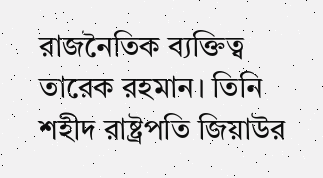রাজনৈতিক ব্যক্তিত্ব তারেক রহমান। তিনি শহীদ রাষ্ট্রপতি জিয়াউর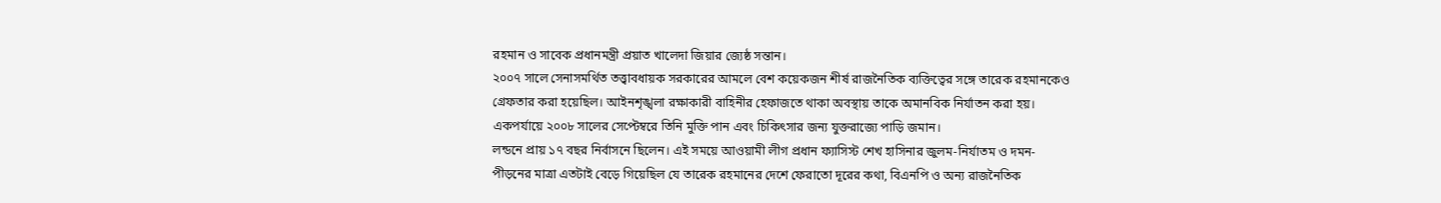রহমান ও সাবেক প্রধানমন্ত্রী প্রয়াত খালেদা জিয়ার জ্যেষ্ঠ সন্তান।
২০০৭ সালে সেনাসমর্থিত তত্ত্বাবধায়ক সরকারের আমলে বেশ কয়েকজন শীর্ষ রাজনৈতিক ব্যক্তিত্বের সঙ্গে তারেক রহমানকেও গ্রেফতার করা হয়েছিল। আইনশৃঙ্খলা রক্ষাকারী বাহিনীর হেফাজতে থাকা অবস্থায় তাকে অমানবিক নির্যাতন করা হয়। একপর্যায়ে ২০০৮ সালের সেপ্টেম্বরে তিনি মুক্তি পান এবং চিকিৎসার জন্য যুক্তরাজ্যে পাড়ি জমান।
লন্ডনে প্রায় ১৭ বছর নির্বাসনে ছিলেন। এই সময়ে আওয়ামী লীগ প্রধান ফ্যাসিস্ট শেখ হাসিনার জুলম-নির্যাতম ও দমন-পীড়নের মাত্রা এতটাই বেড়ে গিয়েছিল যে তারেক রহমানের দেশে ফেরাতো দূরের কথা, বিএনপি ও অন্য রাজনৈতিক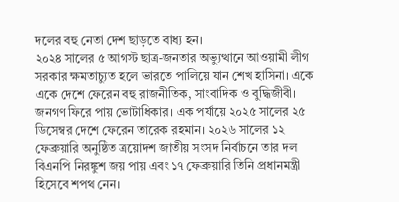দলের বহু নেতা দেশ ছাড়তে বাধ্য হন।
২০২৪ সালের ৫ আগস্ট ছাত্র-জনতার অভ্যুত্থানে আওয়ামী লীগ সরকার ক্ষমতাচ্যুত হলে ভারতে পালিয়ে যান শেখ হাসিনা। একে একে দেশে ফেরেন বহু রাজনীতিক, সাংবাদিক ও বুদ্ধিজীবী। জনগণ ফিরে পায় ভোটাধিকার। এক পর্যায়ে ২০২৫ সালের ২৫ ডিসেম্বর দেশে ফেরেন তারেক রহমান। ২০২৬ সালের ১২ ফেব্রুয়ারি অনুষ্ঠিত ত্রয়োদশ জাতীয় সংসদ নির্বাচনে তার দল বিএনপি নিরঙ্কুশ জয় পায় এবং ১৭ ফেব্রুয়ারি তিনি প্রধানমন্ত্রী হিসেবে শপথ নেন।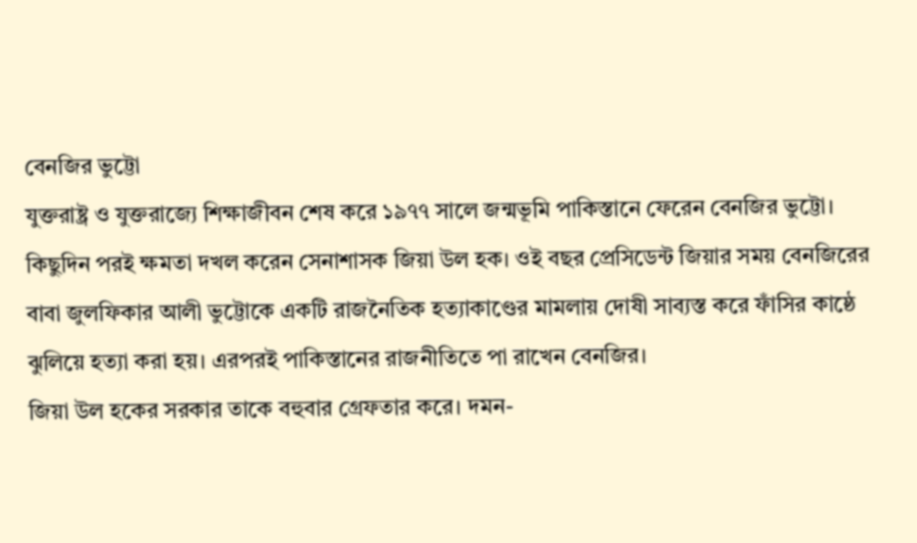বেনজির ভুট্টো
যুক্তরাষ্ট্র ও যুক্তরাজ্যে শিক্ষাজীবন শেষ করে ১৯৭৭ সালে জন্মভূমি পাকিস্তানে ফেরেন বেনজির ভুট্টো। কিছুদিন পরই ক্ষমতা দখল করেন সেনাশাসক জিয়া উল হক। ওই বছর প্রেসিডেন্ট জিয়ার সময় বেনজিরের বাবা জুলফিকার আলী ভুট্টোকে একটি রাজনৈতিক হত্যাকাণ্ডের মামলায় দোষী সাব্যস্ত করে ফাঁসির কাষ্ঠে ঝুলিয়ে হত্যা করা হয়। এরপরই পাকিস্তানের রাজনীতিতে পা রাখেন বেনজির।
জিয়া উল হকের সরকার তাকে বহুবার গ্রেফতার করে। দমন-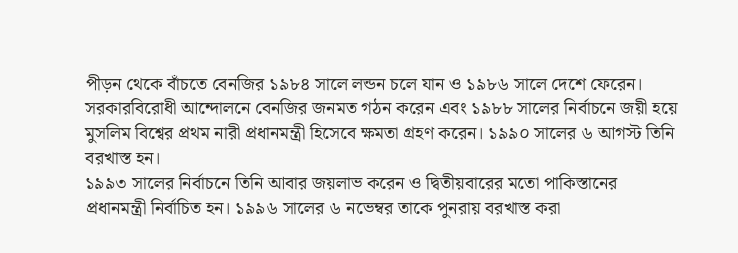পীড়ন থেকে বাঁচতে বেনজির ১৯৮৪ সালে লন্ডন চলে যান ও ১৯৮৬ সালে দেশে ফেরেন। সরকারবিরোধী আন্দোলনে বেনজির জনমত গঠন করেন এবং ১৯৮৮ সালের নির্বাচনে জয়ী হয়ে মুসলিম বিশ্বের প্রথম নারী প্রধানমন্ত্রী হিসেবে ক্ষমতা গ্রহণ করেন। ১৯৯০ সালের ৬ আগস্ট তিনি বরখাস্ত হন।
১৯৯৩ সালের নির্বাচনে তিনি আবার জয়লাভ করেন ও দ্বিতীয়বারের মতো পাকিস্তানের প্রধানমন্ত্রী নির্বাচিত হন। ১৯৯৬ সালের ৬ নভেম্বর তাকে পুনরায় বরখাস্ত করা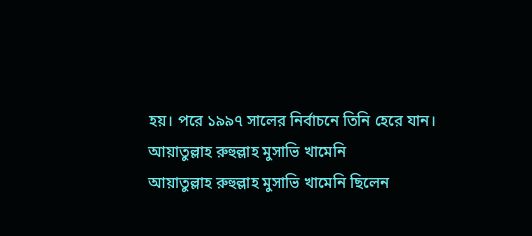হয়। পরে ১৯৯৭ সালের নির্বাচনে তিনি হেরে যান।
আয়াতুল্লাহ রুহুল্লাহ মুসাভি খামেনি
আয়াতুল্লাহ রুহুল্লাহ মুসাভি খামেনি ছিলেন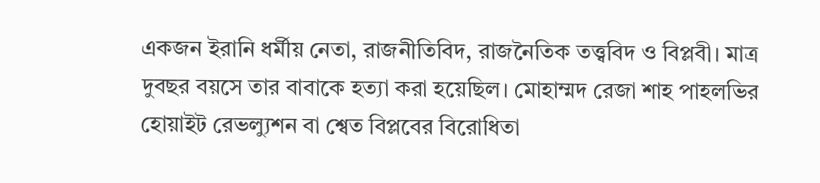একজন ইরানি ধর্মীয় নেতা, রাজনীতিবিদ, রাজনৈতিক তত্ত্ববিদ ও বিপ্লবী। মাত্র দুবছর বয়সে তার বাবাকে হত্যা করা হয়েছিল। মোহাম্মদ রেজা শাহ পাহলভির হোয়াইট রেভল্যুশন বা শ্বেত বিপ্লবের বিরোধিতা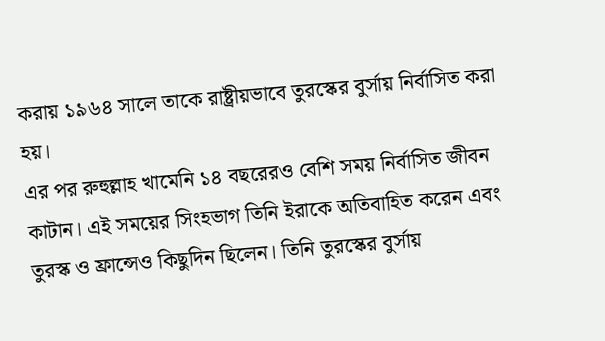করায় ১৯৬৪ সালে তাকে রাষ্ট্রীয়ভাবে তুরস্কের বুর্সায় নির্বাসিত করা হয়।
এর পর রুহুল্লাহ খামেনি ১৪ বছরেরও বেশি সময় নির্বাসিত জীবন কাটান। এই সময়ের সিংহভাগ তিনি ইরাকে অতিবাহিত করেন এবং তুরস্ক ও ফ্রান্সেও কিছুদিন ছিলেন। তিনি তুরস্কের বুর্সায়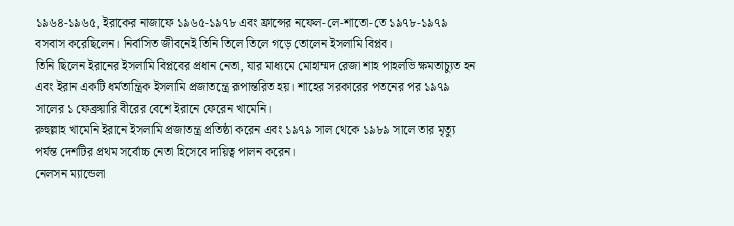১৯৬৪-১৯৬৫, ইরাকের নাজাফে ১৯৬৫-১৯৭৮ এবং ফ্রান্সের নফেল-লে-শাতো-তে ১৯৭৮-১৯৭৯ বসবাস করেছিলেন। নির্বাসিত জীবনেই তিনি তিলে তিলে গড়ে তোলেন ইসলামি বিপ্লব।
তিনি ছিলেন ইরানের ইসলামি বিপ্লবের প্রধান নেতা, যার মাধ্যমে মোহাম্মদ রেজা শাহ পাহলভি ক্ষমতাচ্যুত হন এবং ইরান একটি ধর্মতান্ত্রিক ইসলামি প্রজাতন্ত্রে রূপান্তরিত হয়। শাহের সরকারের পতনের পর ১৯৭৯ সালের ১ ফেব্রুয়ারি বীরের বেশে ইরানে ফেরেন খামেনি।
রুহুল্লাহ খামেনি ইরানে ইসলামি প্রজাতন্ত্র প্রতিষ্ঠা করেন এবং ১৯৭৯ সাল থেকে ১৯৮৯ সালে তার মৃত্যু পর্যন্ত দেশটির প্রথম সর্বোচ্চ নেতা হিসেবে দায়িত্ব পালন করেন।
নেলসন ম্যান্ডেলা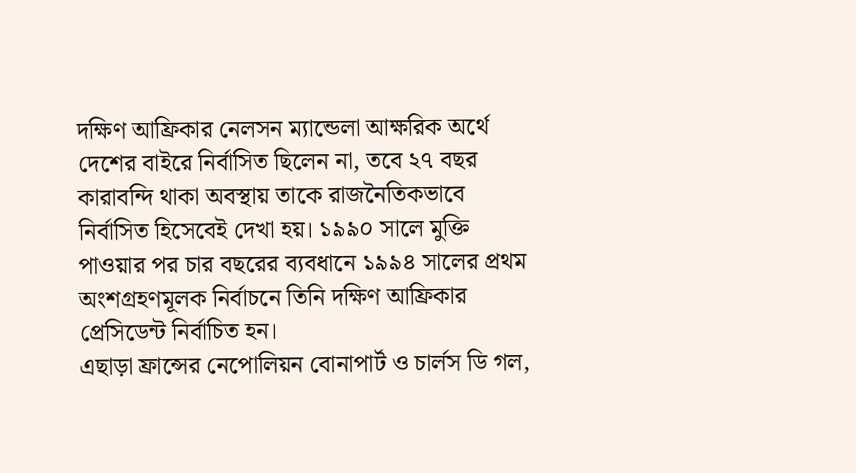দক্ষিণ আফ্রিকার নেলসন ম্যান্ডেলা আক্ষরিক অর্থে দেশের বাইরে নির্বাসিত ছিলেন না, তবে ২৭ বছর কারাবন্দি থাকা অবস্থায় তাকে রাজনৈতিকভাবে নির্বাসিত হিসেবেই দেখা হয়। ১৯৯০ সালে মুক্তি পাওয়ার পর চার বছরের ব্যবধানে ১৯৯৪ সালের প্রথম অংশগ্রহণমূলক নির্বাচনে তিনি দক্ষিণ আফ্রিকার প্রেসিডেন্ট নির্বাচিত হন।
এছাড়া ফ্রান্সের নেপোলিয়ন বোনাপার্ট ও চার্লস ডি গল,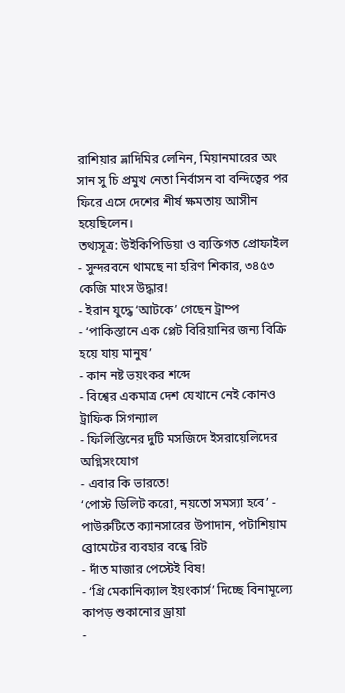রাশিয়ার ভ্লাদিমির লেনিন, মিয়ানমারের অং সান সু চি প্রমুখ নেতা নির্বাসন বা বন্দিত্বের পর ফিরে এসে দেশের শীর্ষ ক্ষমতায় আসীন হয়েছিলেন।
তথ্যসূত্র: উইকিপিডিয়া ও ব্যক্তিগত প্রোফাইল
- সুন্দরবনে থামছে না হরিণ শিকার, ৩৪৫৩ কেজি মাংস উদ্ধার!
- ইরান যুদ্ধে ‘আটকে’ গেছেন ট্রাম্প
- ‘পাকিস্তানে এক প্লেট বিরিয়ানির জন্য বিক্রি হয়ে যায় মানুষ’
- কান নষ্ট ভয়ংকর শব্দে
- বিশ্বের একমাত্র দেশ যেখানে নেই কোনও ট্রাফিক সিগন্যাল
- ফিলিস্তিনের দুটি মসজিদে ইসরায়েলিদের অগ্নিসংযোগ
- এবার কি ভারতে!
‘পোস্ট ডিলিট করো, নয়তো সমস্যা হবে’ - পাউরুটিতে ক্যানসারের উপাদান, পটাশিয়াম ব্রোমেটের ব্যবহার বন্ধে রিট
- দাঁত মাজার পেস্টেই বিষ!
- ‘গ্রি মেকানিক্যাল ইয়ংকার্স’ দিচ্ছে বিনামূল্যে কাপড় শুকানোর ড্রায়া
-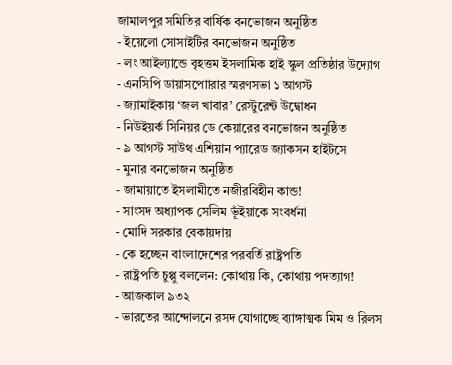জামালপুর সমিতির বার্ষিক বনভোজন অনুষ্ঠিত
- ইয়েলো সোসাইটির বনভোজন অনুষ্ঠিত
- লং আইল্যান্ডে বৃহত্তম ইসলামিক হাই স্কুল প্রতিষ্ঠার উদ্যোগ
- এনসিপি ডায়াসপোারার স্মরণসভা ১ আগস্ট
- জ্যামাইকায় ‘জল খাবার’ রেস্টুরেন্ট উদ্বোধন
- নিউইয়র্ক সিনিয়র ডে কেয়ারের বনভোজন অনুষ্ঠিত
- ৯ আগস্ট সাউথ এশিয়ান প্যারেড জ্যাকসন হাইটসে
- মুনার বনভোজন অনুষ্ঠিত
- জামায়াতে ইসলামীতে নজীরবিহীন কান্ড!
- সাংসদ অধ্যাপক সেলিম ভূঁইয়াকে সংবর্ধনা
- মোদি সরকার বেকায়দায়
- কে হচ্ছেন বাংলাদেশের পরবর্তি রাষ্ট্রপতি
- রাষ্ট্রপতি চুপ্পু বললেন: কোথায় কি, কোথায় পদত্যাগ!
- আজকাল ৯৩২
- ভারতের আন্দোলনে রসদ যোগাচ্ছে ব্যাঙ্গাত্মক মিম ও রিলস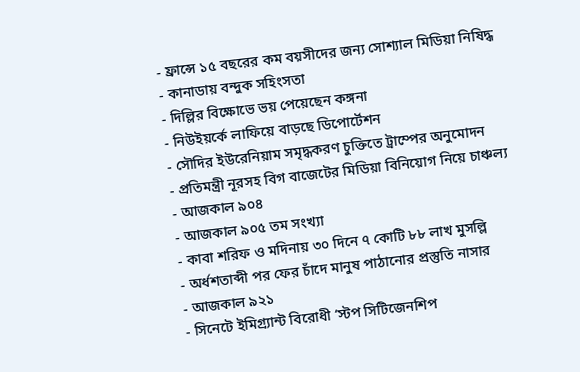- ফ্রান্সে ১৫ বছরের কম বয়সীদের জন্য সোশ্যাল মিডিয়া নিষিদ্ধ
- কানাডায় বন্দুক সহিংসতা
- দিল্লির বিক্ষোভে ভয় পেয়েছেন কঙ্গনা
- নিউইয়র্কে লাফিয়ে বাড়ছে ডিপোর্টেশন
- সৌদির ইউরেনিয়াম সমৃদ্ধকরণ চুক্তিতে ট্রাম্পের অনুমোদন
- প্রতিমন্ত্রী নূরসহ বিগ বাজেটের মিডিয়া বিনিয়োগ নিয়ে চাঞ্চল্য
- আজকাল ৯০৪
- আজকাল ৯০৫ তম সংখ্যা
- কাবা শরিফ ও মদিনায় ৩০ দিনে ৭ কোটি ৮৮ লাখ মুসল্লি
- অর্ধশতাব্দী পর ফের চাঁদে মানুষ পাঠানোর প্রস্তুতি নাসার
- আজকাল ৯২১
- সিনেটে ইমিগ্র্যান্ট বিরোধী ‘স্টপ সিটিজেনশিপ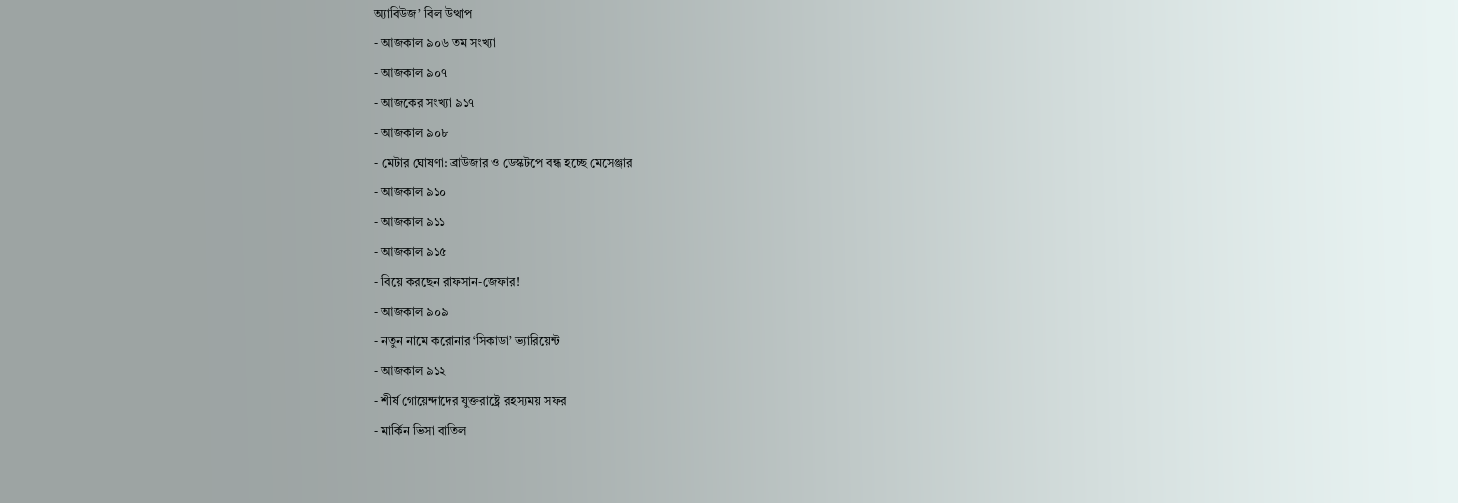অ্যাবিউজ’ বিল উত্থাপ
- আজকাল ৯০৬ তম সংখ্যা
- আজকাল ৯০৭
- আজকের সংখ্যা ৯১৭
- আজকাল ৯০৮
- মেটার ঘোষণা: ব্রাউজার ও ডেস্কটপে বন্ধ হচ্ছে মেসেঞ্জার
- আজকাল ৯১০
- আজকাল ৯১১
- আজকাল ৯১৫
- বিয়ে করছেন রাফসান-জেফার!
- আজকাল ৯০৯
- নতুন নামে করোনার ‘সিকাডা’ ভ্যারিয়েন্ট
- আজকাল ৯১২
- শীর্ষ গোয়েন্দাদের যুক্তরাষ্ট্রে রহস্যময় সফর
- মার্কিন ভিসা বাতিল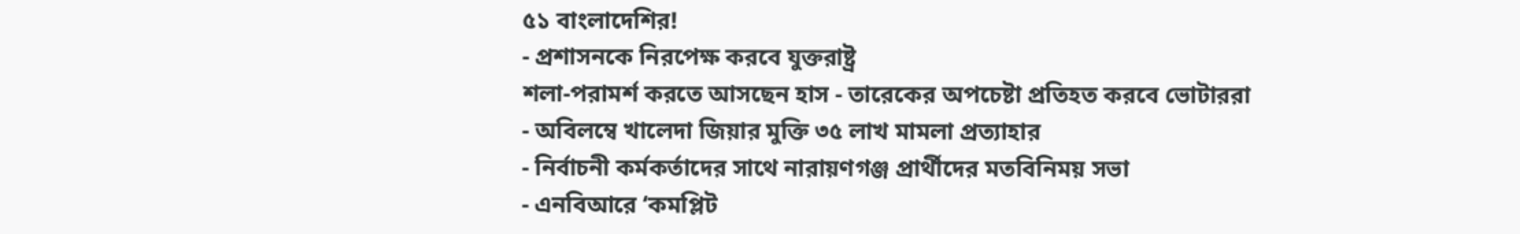৫১ বাংলাদেশির!
- প্রশাসনকে নিরপেক্ষ করবে যুক্তরাষ্ট্র
শলা-পরামর্শ করতে আসছেন হাস - তারেকের অপচেষ্টা প্রতিহত করবে ভোটাররা
- অবিলম্বে খালেদা জিয়ার মুক্তি ৩৫ লাখ মামলা প্রত্যাহার
- নির্বাচনী কর্মকর্তাদের সাথে নারায়ণগঞ্জ প্রার্থীদের মতবিনিময় সভা
- এনবিআরে ‘কমপ্লিট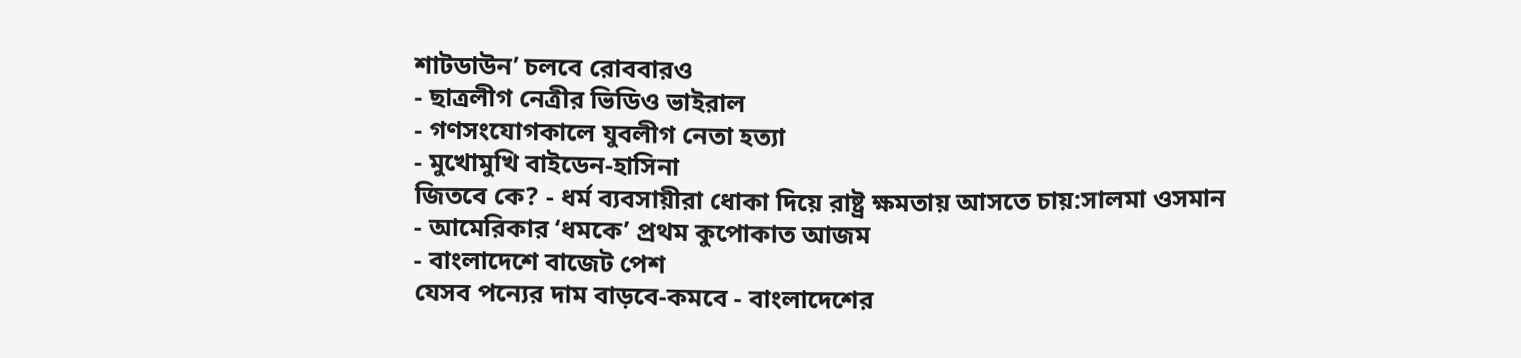শাটডাউন’ চলবে রোববারও
- ছাত্রলীগ নেত্রীর ভিডিও ভাইরাল
- গণসংযোগকালে যুবলীগ নেতা হত্যা
- মুখোমুখি বাইডেন-হাসিনা
জিতবে কে? - ধর্ম ব্যবসায়ীরা ধোকা দিয়ে রাষ্ট্র ক্ষমতায় আসতে চায়:সালমা ওসমান
- আমেরিকার ‘ধমকে’ প্রথম কুপোকাত আজম
- বাংলাদেশে বাজেট পেশ
যেসব পন্যের দাম বাড়বে-কমবে - বাংলাদেশের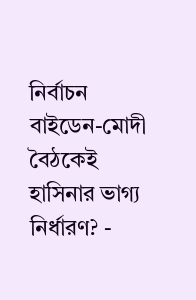নির্বাচন
বাইডেন-মোদী বৈঠকেই হাসিনার ভাগ্য নির্ধারণ? -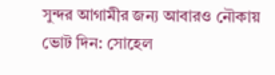সুন্দর আগামীর জন্য আবারও নৌকায় ভোট দিন: সোহেল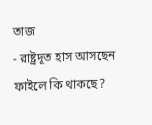তাজ
- রাষ্ট্রদূত হাস আসছেন ফাইলে কি থাকছে?